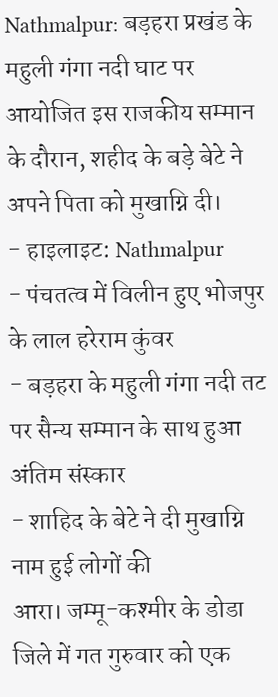Nathmalpur: बड़हरा प्रखंड के महुली गंगा नदी घाट पर आयोजित इस राजकीय सम्मान के दौरान, शहीद के बड़े बेटे ने अपने पिता को मुखाग्नि दी।
- हाइलाइट: Nathmalpur
- पंचतत्व में विलीन हुए भोजपुर के लाल हरेराम कुंवर
- बड़हरा के महुली गंगा नदी तट पर सैन्य सम्मान के साथ हुआ अंतिम संस्कार
- शाहिद के बेटे ने दी मुखाग्नि नाम हुई लोगों की
आरा। जम्मू-कश्मीर के डोडा जिले में गत गुरुवार को एक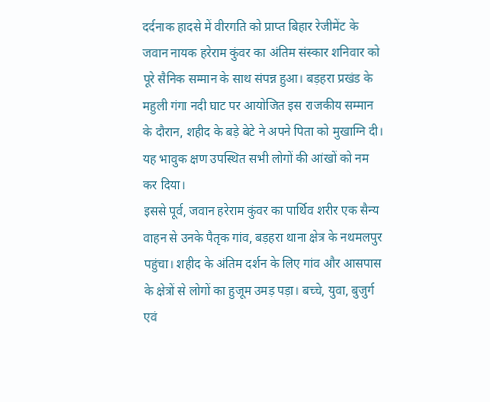दर्दनाक हादसे में वीरगति को प्राप्त बिहार रेजीमेंट के जवान नायक हरेराम कुंवर का अंतिम संस्कार शनिवार को पूरे सैनिक सम्मान के साथ संपन्न हुआ। बड़हरा प्रखंड के महुली गंगा नदी घाट पर आयोजित इस राजकीय सम्मान के दौरान, शहीद के बड़े बेटे ने अपने पिता को मुखाग्नि दी। यह भावुक क्षण उपस्थित सभी लोगों की आंखों को नम कर दिया।
इससे पूर्व, जवान हरेराम कुंवर का पार्थिव शरीर एक सैन्य वाहन से उनके पैतृक गांव, बड़हरा थाना क्षेत्र के नथमलपुर पहुंचा। शहीद के अंतिम दर्शन के लिए गांव और आसपास के क्षेत्रों से लोगों का हुजूम उमड़ पड़ा। बच्चे, युवा, बुजुर्ग एवं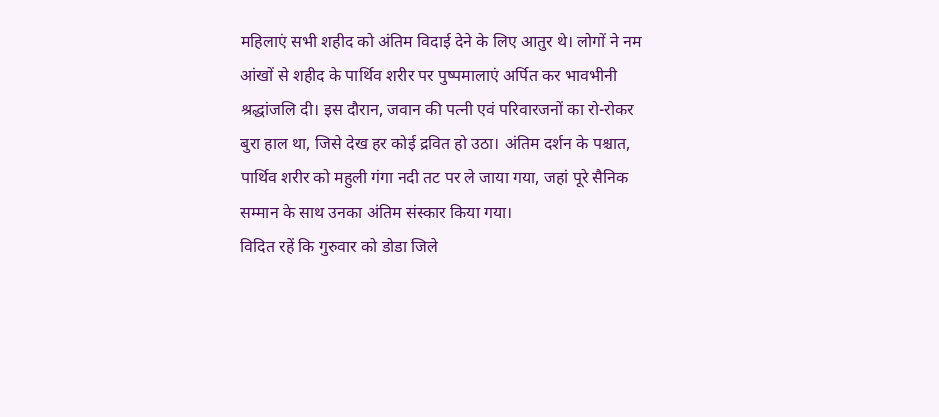महिलाएं सभी शहीद को अंतिम विदाई देने के लिए आतुर थे। लोगों ने नम आंखों से शहीद के पार्थिव शरीर पर पुष्पमालाएं अर्पित कर भावभीनी श्रद्धांजलि दी। इस दौरान, जवान की पत्नी एवं परिवारजनों का रो-रोकर बुरा हाल था, जिसे देख हर कोई द्रवित हो उठा। अंतिम दर्शन के पश्चात, पार्थिव शरीर को महुली गंगा नदी तट पर ले जाया गया, जहां पूरे सैनिक सम्मान के साथ उनका अंतिम संस्कार किया गया।
विदित रहें कि गुरुवार को डोडा जिले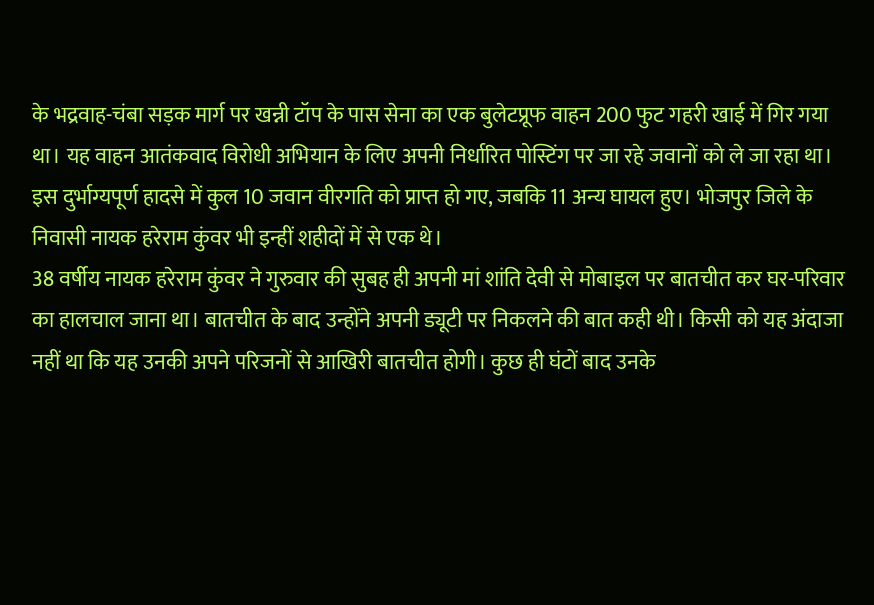के भद्रवाह-चंबा सड़क मार्ग पर खन्नी टॉप के पास सेना का एक बुलेटप्रूफ वाहन 200 फुट गहरी खाई में गिर गया था। यह वाहन आतंकवाद विरोधी अभियान के लिए अपनी निर्धारित पोस्टिंग पर जा रहे जवानों को ले जा रहा था। इस दुर्भाग्यपूर्ण हादसे में कुल 10 जवान वीरगति को प्राप्त हो गए, जबकि 11 अन्य घायल हुए। भोजपुर जिले के निवासी नायक हरेराम कुंवर भी इन्हीं शहीदों में से एक थे।
38 वर्षीय नायक हरेराम कुंवर ने गुरुवार की सुबह ही अपनी मां शांति देवी से मोबाइल पर बातचीत कर घर-परिवार का हालचाल जाना था। बातचीत के बाद उन्होंने अपनी ड्यूटी पर निकलने की बात कही थी। किसी को यह अंदाजा नहीं था कि यह उनकी अपने परिजनों से आखिरी बातचीत होगी। कुछ ही घंटों बाद उनके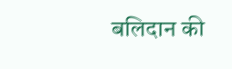बलिदान की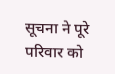सूचना ने पूरे परिवार को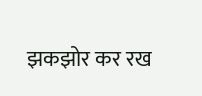झकझोर कर रख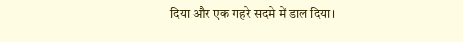दिया और एक गहरे सदमे में डाल दिया।